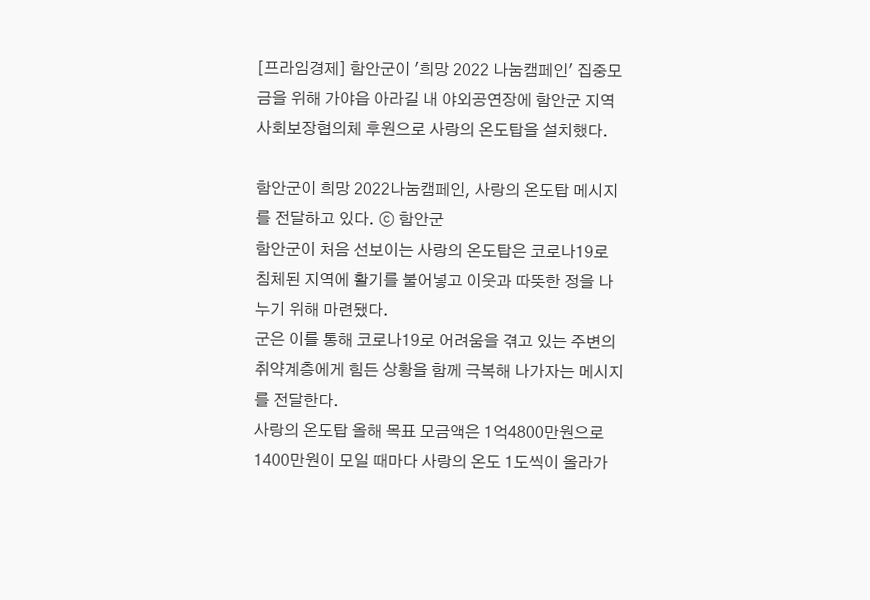[프라임경제] 함안군이 '희망 2022 나눔캠페인' 집중모금을 위해 가야읍 아라길 내 야외공연장에 함안군 지역사회보장협의체 후원으로 사랑의 온도탑을 설치했다.

함안군이 희망 2022나눔캠페인, 사랑의 온도탑 메시지를 전달하고 있다. ⓒ 함안군
함안군이 처음 선보이는 사랑의 온도탑은 코로나19로 침체된 지역에 활기를 불어넣고 이웃과 따뜻한 정을 나누기 위해 마련됐다.
군은 이를 통해 코로나19로 어려움을 겪고 있는 주변의 취약계층에게 힘든 상황을 함께 극복해 나가자는 메시지를 전달한다.
사랑의 온도탑 올해 목표 모금액은 1억4800만원으로 1400만원이 모일 때마다 사랑의 온도 1도씩이 올라가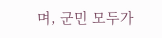며, 군민 모두가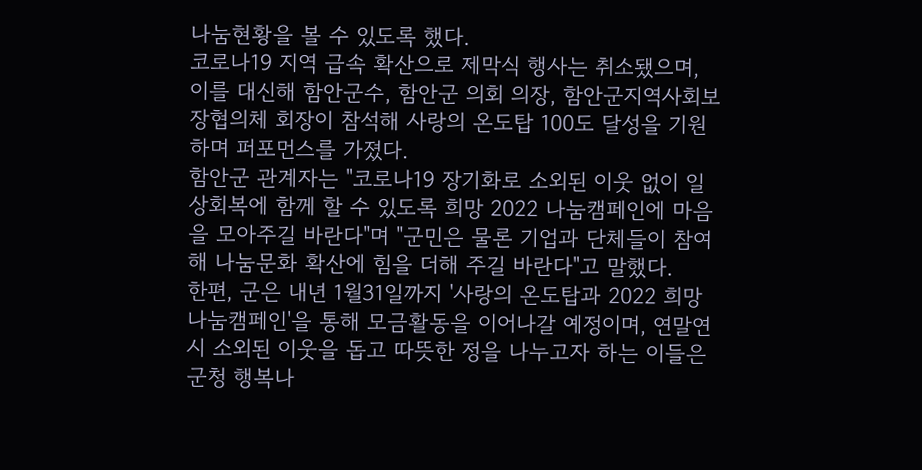나눔현황을 볼 수 있도록 했다.
코로나19 지역 급속 확산으로 제막식 행사는 취소됐으며, 이를 대신해 함안군수, 함안군 의회 의장, 함안군지역사회보장협의체 회장이 참석해 사랑의 온도탑 100도 달성을 기원하며 퍼포먼스를 가졌다.
함안군 관계자는 "코로나19 장기화로 소외된 이웃 없이 일상회복에 함께 할 수 있도록 희망 2022 나눔캠페인에 마음을 모아주길 바란다"며 "군민은 물론 기업과 단체들이 참여해 나눔문화 확산에 힘을 더해 주길 바란다"고 말했다.
한편, 군은 내년 1월31일까지 '사랑의 온도탑과 2022 희망 나눔캠페인'을 통해 모금활동을 이어나갈 예정이며, 연말연시 소외된 이웃을 돕고 따뜻한 정을 나누고자 하는 이들은 군청 행복나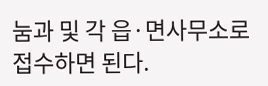눔과 및 각 읍·면사무소로 접수하면 된다.